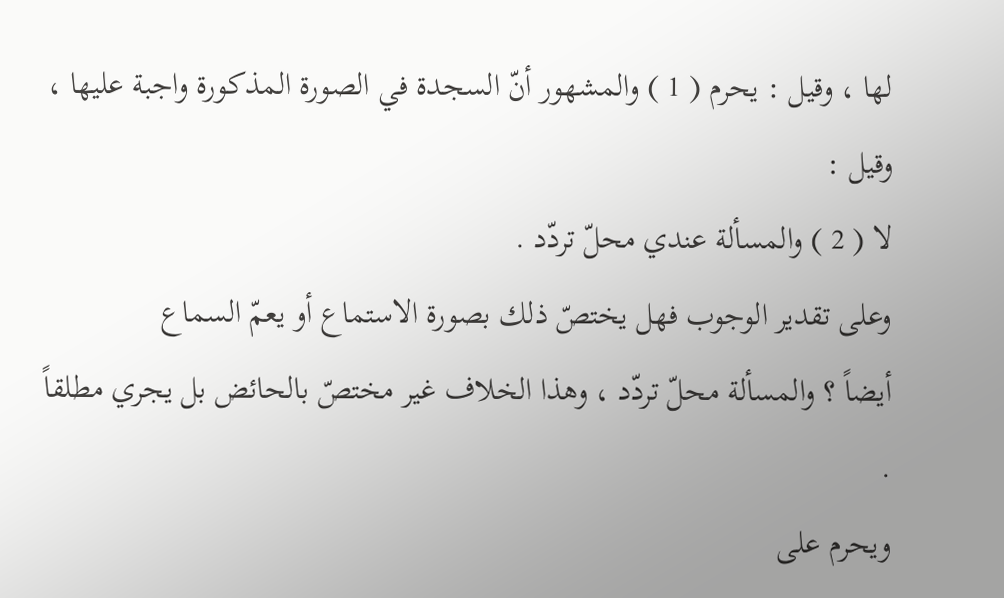لها ، وقيل : يحرم ( 1 ) والمشهور أنّ السجدة في الصورة المذكورة واجبة عليها ، وقيل :
لا ( 2 ) والمسألة عندي محلّ تردّد .
وعلى تقدير الوجوب فهل يختصّ ذلك بصورة الاستماع أو يعمّ السماع
أيضاً ؟ والمسألة محلّ تردّد ، وهذا الخلاف غير مختصّ بالحائض بل يجري مطلقاً .
ويحرم على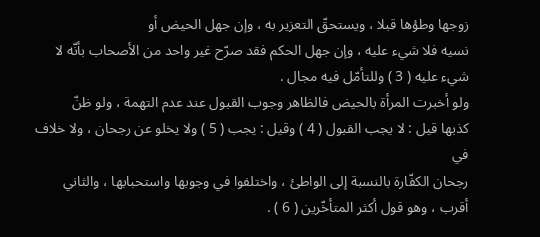زوجها وطؤها قبلا ، ويستحقّ التعزير به ، وإن جهل الحيض أو
نسيه فلا شيء عليه ، وإن جهل الحكم فقد صرّح غير واحد من الأصحاب بأنّه لا
شيء عليه ( 3 ) وللتأمّل فيه مجال .
ولو أخبرت المرأة بالحيض فالظاهر وجوب القبول عند عدم التهمة ، ولو ظنّ
كذبها قيل : لا يجب القبول ( 4 ) وقيل : يجب ( 5 ) ولا يخلو عن رجحان ، ولا خلاف في
رجحان الكفّارة بالنسبة إلى الواطئ ، واختلفوا في وجوبها واستحبابها ، والثاني
أقرب ، وهو قول أكثر المتأخّرين ( 6 ) .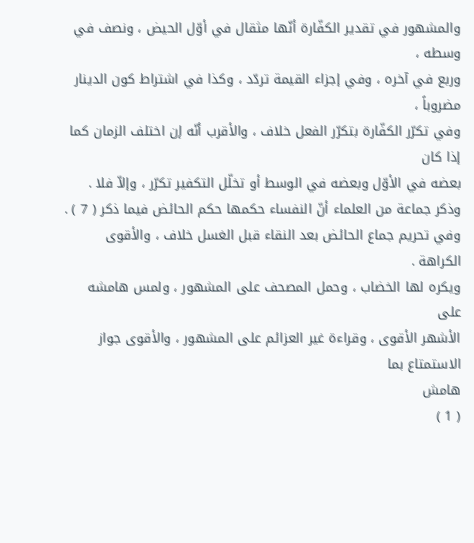والمشهور في تقدير الكفّارة أنّها مثقال في أوّل الحيض ، ونصف في وسطه ،
وربع في آخره ، وفي إجزاء القيمة تردّد ، وكذا في اشتراط كون الدينار مضروباً ،
وفي تكرّر الكفّارة بتكرّر الفعل خلاف ، والأقرب أنّه إن اختلف الزمان كما إذا كان
بعضه في الأوّل وبعضه في الوسط أو تخلّل التكفير تكرّر ، وإلاّ فلا .
وذكر جماعة من العلماء أنّ النفساء حكمها حكم الحائض فيما ذكر ( 7 ) .
وفي تحريم جماع الحائض بعد النقاء قبل الغسل خلاف ، والأقوى الكراهة .
ويكره لها الخضاب ، وحمل المصحف على المشهور ، ولمس هامشه على
الأشهر الأقوى ، وقراءة غير العزائم على المشهور ، والأقوى جواز الاستمتاع بما
هامش
( 1 )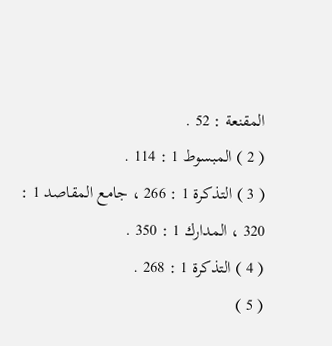المقنعة : 52 .
( 2 ) المبسوط 1 : 114 .
( 3 ) التذكرة 1 : 266 ، جامع المقاصد 1 : 320 ، المدارك 1 : 350 .
( 4 ) التذكرة 1 : 268 .
( 5 )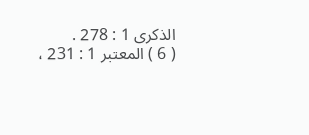الذكرى 1 : 278 .
( 6 ) المعتبر 1 : 231 ،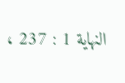النهاية 1 : 237 ،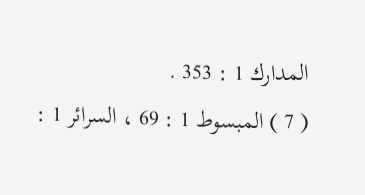المدارك 1 : 353 .
( 7 ) المبسوط 1 : 69 ، السرائر 1 :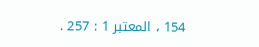154 ، المعتبر 1 : 257 .